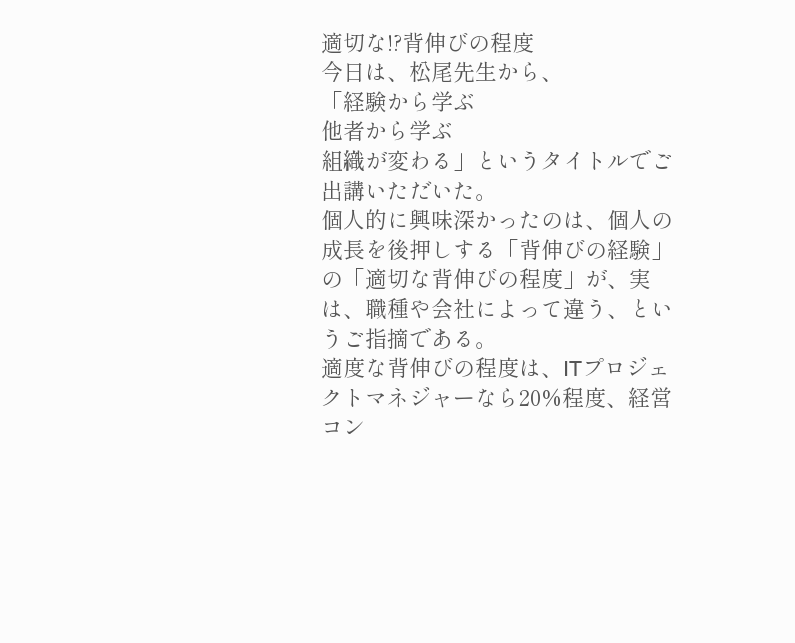適切な!?背伸びの程度
今日は、松尾先生から、
「経験から学ぶ
他者から学ぶ
組織が変わる」というタイトルでご出講いただいた。
個人的に興味深かったのは、個人の成長を後押しする「背伸びの経験」の「適切な背伸びの程度」が、実は、職種や会社によって違う、というご指摘である。
適度な背伸びの程度は、ITプロジェクトマネジャーなら20%程度、経営コン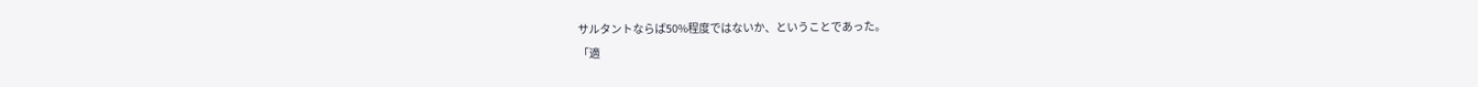サルタントならば50%程度ではないか、ということであった。
「適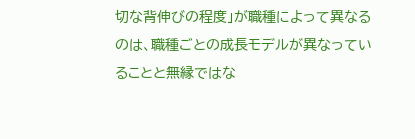切な背伸びの程度」が職種によって異なるのは、職種ごとの成長モデルが異なっていることと無縁ではな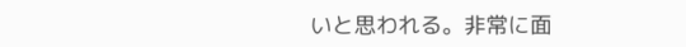いと思われる。非常に面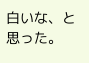白いな、と思った。